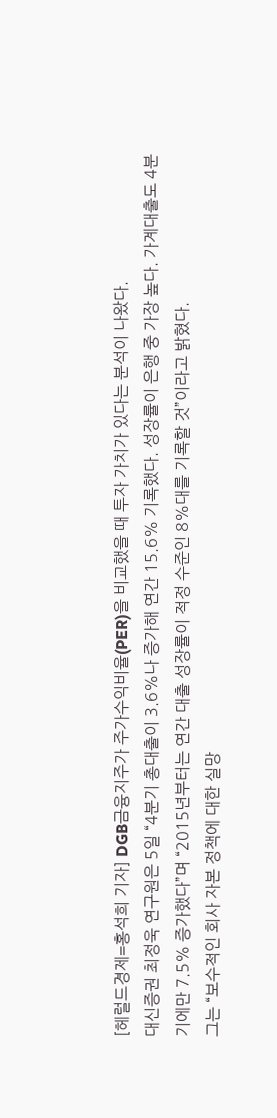[헤럴드경제=홍석희 기자] DGB금융지주가 주가수익비율(PER)을 비교했을 때 투자 가치가 있다는 분석이 나왔다.
대신증권 최정욱 연구원은 5일 “4분기 총대출이 3.6%나 증가해 연간 15.6% 기록했다. 성장률이 은행 중 가장 높다. 가계대출도 4분기에만 7.5% 증가했다”며 “2015년부터는 연간 대출 성장률이 적정 수준인 8%대를 기록할 것”이라고 밝혔다.
그는 “보수적인 회사 자본 정책에 대한 실망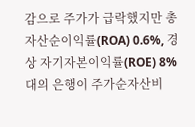감으로 주가가 급락했지만 총자산순이익률(ROA) 0.6%, 경상 자기자본이익률(ROE) 8%대의 은행이 주가순자산비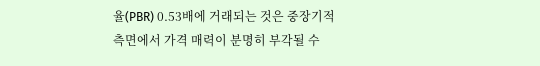율(PBR) 0.53배에 거래되는 것은 중장기적 측면에서 가격 매력이 분명히 부각될 수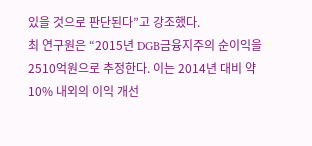있을 것으로 판단된다”고 강조했다.
최 연구원은 “2015년 DGB금융지주의 순이익을 2510억원으로 추정한다. 이는 2014년 대비 약 10% 내외의 이익 개선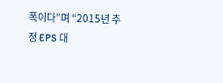폭이다”며 “2015년 추정 EPS 대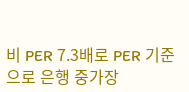비 PER 7.3배로 PER 기준으로 은행 중가장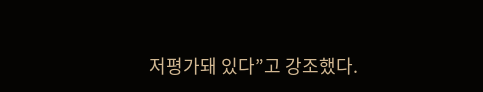저평가돼 있다”고 강조했다.